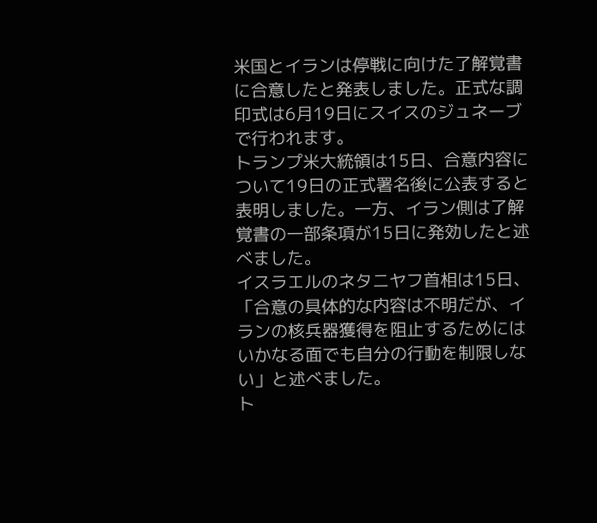米国とイランは停戦に向けた了解覚書に合意したと発表しました。正式な調印式は6月19日にスイスのジュネーブで行われます。
トランプ米大統領は15日、合意内容について19日の正式署名後に公表すると表明しました。一方、イラン側は了解覚書の一部条項が15日に発効したと述べました。
イスラエルのネタニヤフ首相は15日、「合意の具体的な内容は不明だが、イランの核兵器獲得を阻止するためにはいかなる面でも自分の行動を制限しない」と述べました。
ト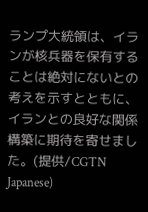ランプ大統領は、イランが核兵器を保有することは絶対にないとの考えを示すとともに、イランとの良好な関係構築に期待を寄せました。(提供/CGTN Japanese)